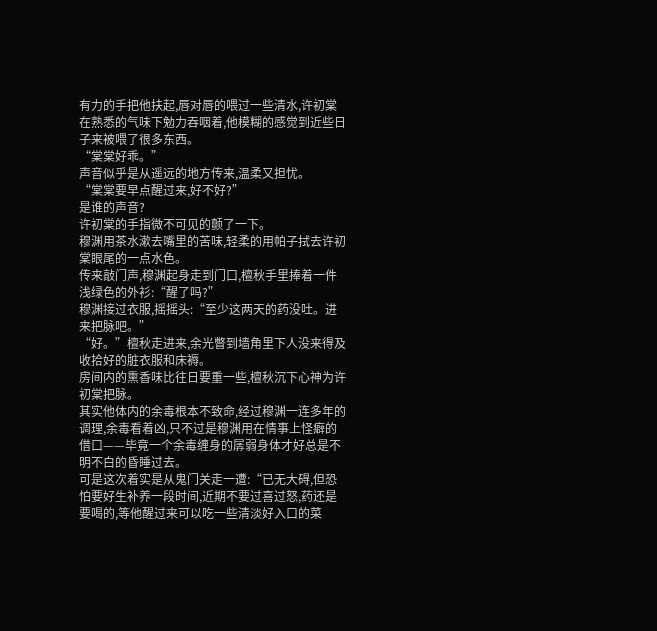有力的手把他扶起,唇对唇的喂过一些清水,许初棠在熟悉的气味下勉力吞咽着,他模糊的感觉到近些日子来被喂了很多东西。
“棠棠好乖。”
声音似乎是从遥远的地方传来,温柔又担忧。
“棠棠要早点醒过来,好不好?”
是谁的声音?
许初棠的手指微不可见的颤了一下。
穆渊用茶水漱去嘴里的苦味,轻柔的用帕子拭去许初棠眼尾的一点水色。
传来敲门声,穆渊起身走到门口,檀秋手里捧着一件浅绿色的外衫:“醒了吗?”
穆渊接过衣服,摇摇头:“至少这两天的药没吐。进来把脉吧。”
“好。”檀秋走进来,余光瞥到墙角里下人没来得及收拾好的脏衣服和床褥。
房间内的熏香味比往日要重一些,檀秋沉下心神为许初棠把脉。
其实他体内的余毒根本不致命,经过穆渊一连多年的调理,余毒看着凶,只不过是穆渊用在情事上怪癖的借口——毕竟一个余毒缠身的孱弱身体才好总是不明不白的昏睡过去。
可是这次着实是从鬼门关走一遭:“已无大碍,但恐怕要好生补养一段时间,近期不要过喜过怒,药还是要喝的,等他醒过来可以吃一些清淡好入口的菜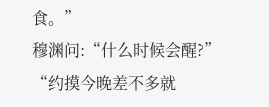食。”
穆渊问:“什么时候会醒?”
“约摸今晚差不多就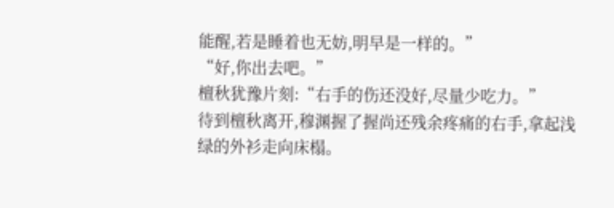能醒,若是睡着也无妨,明早是一样的。”
“好,你出去吧。”
檀秋犹豫片刻:“右手的伤还没好,尽量少吃力。”
待到檀秋离开,穆渊握了握尚还残余疼痛的右手,拿起浅绿的外衫走向床榻。